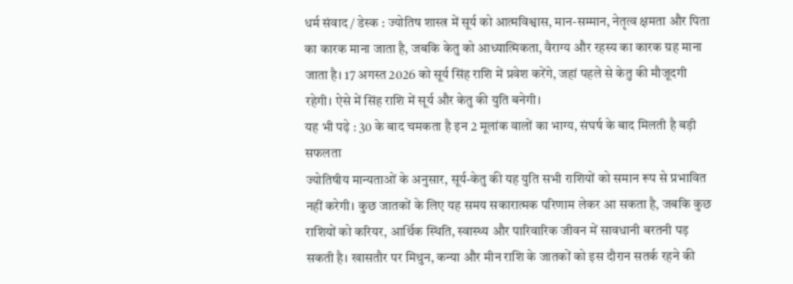धर्म संवाद / डेस्क : ज्योतिष शास्त्र में सूर्य को आत्मविश्वास, मान-सम्मान, नेतृत्व क्षमता और पिता का कारक माना जाता है, जबकि केतु को आध्यात्मिकता, वैराग्य और रहस्य का कारक ग्रह माना जाता है। 17 अगस्त 2026 को सूर्य सिंह राशि में प्रवेश करेंगे, जहां पहले से केतु की मौजूदगी रहेगी। ऐसे में सिंह राशि में सूर्य और केतु की युति बनेगी।
यह भी पढ़े : 30 के बाद चमकता है इन 2 मूलांक वालों का भाग्य, संघर्ष के बाद मिलती है बड़ी सफलता
ज्योतिषीय मान्यताओं के अनुसार, सूर्य-केतु की यह युति सभी राशियों को समान रूप से प्रभावित नहीं करेगी। कुछ जातकों के लिए यह समय सकारात्मक परिणाम लेकर आ सकता है, जबकि कुछ राशियों को करियर, आर्थिक स्थिति, स्वास्थ्य और पारिवारिक जीवन में सावधानी बरतनी पड़ सकती है। खासतौर पर मिथुन, कन्या और मीन राशि के जातकों को इस दौरान सतर्क रहने की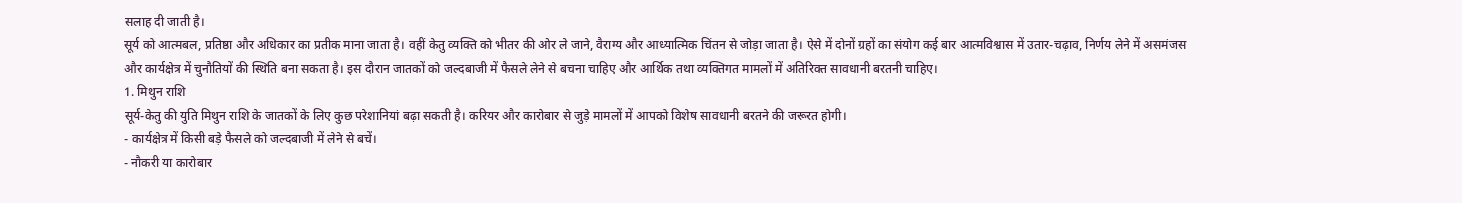सलाह दी जाती है।
सूर्य को आत्मबल, प्रतिष्ठा और अधिकार का प्रतीक माना जाता है। वहीं केतु व्यक्ति को भीतर की ओर ले जाने, वैराग्य और आध्यात्मिक चिंतन से जोड़ा जाता है। ऐसे में दोनों ग्रहों का संयोग कई बार आत्मविश्वास में उतार-चढ़ाव, निर्णय लेने में असमंजस और कार्यक्षेत्र में चुनौतियों की स्थिति बना सकता है। इस दौरान जातकों को जल्दबाजी में फैसले लेने से बचना चाहिए और आर्थिक तथा व्यक्तिगत मामलों में अतिरिक्त सावधानी बरतनी चाहिए।
1. मिथुन राशि
सूर्य-केतु की युति मिथुन राशि के जातकों के लिए कुछ परेशानियां बढ़ा सकती है। करियर और कारोबार से जुड़े मामलों में आपको विशेष सावधानी बरतने की जरूरत होगी।
- कार्यक्षेत्र में किसी बड़े फैसले को जल्दबाजी में लेने से बचें।
- नौकरी या कारोबार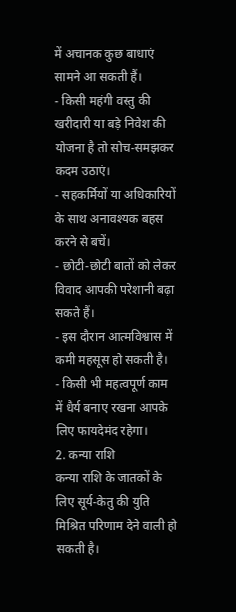में अचानक कुछ बाधाएं सामने आ सकती हैं।
- किसी महंगी वस्तु की खरीदारी या बड़े निवेश की योजना है तो सोच-समझकर कदम उठाएं।
- सहकर्मियों या अधिकारियों के साथ अनावश्यक बहस करने से बचें।
- छोटी-छोटी बातों को लेकर विवाद आपकी परेशानी बढ़ा सकते हैं।
- इस दौरान आत्मविश्वास में कमी महसूस हो सकती है।
- किसी भी महत्वपूर्ण काम में धैर्य बनाए रखना आपके लिए फायदेमंद रहेगा।
2. कन्या राशि
कन्या राशि के जातकों के लिए सूर्य-केतु की युति मिश्रित परिणाम देने वाली हो सकती है।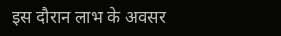इस दौरान लाभ के अवसर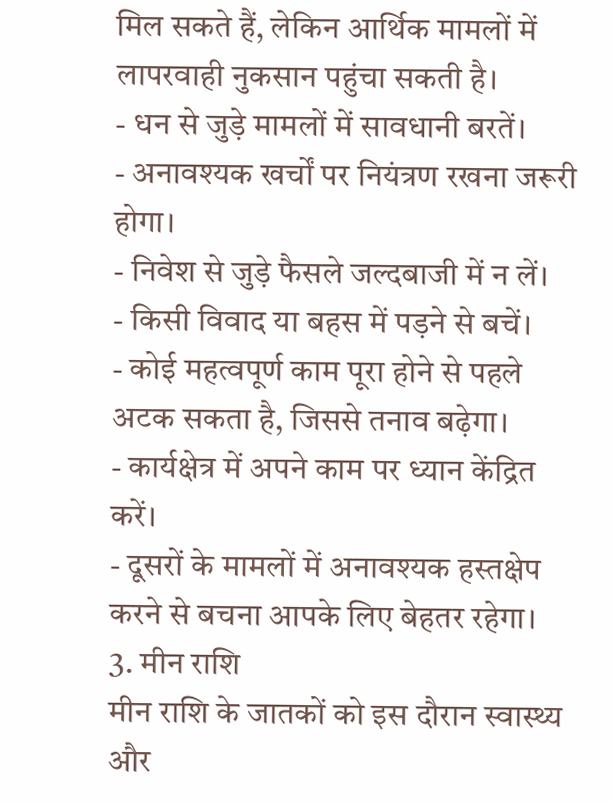मिल सकते हैं, लेकिन आर्थिक मामलों में लापरवाही नुकसान पहुंचा सकती है।
- धन से जुड़े मामलों में सावधानी बरतें।
- अनावश्यक खर्चों पर नियंत्रण रखना जरूरी होगा।
- निवेश से जुड़े फैसले जल्दबाजी में न लें।
- किसी विवाद या बहस में पड़ने से बचें।
- कोई महत्वपूर्ण काम पूरा होने से पहले अटक सकता है, जिससे तनाव बढ़ेगा।
- कार्यक्षेत्र में अपने काम पर ध्यान केंद्रित करें।
- दूसरों के मामलों में अनावश्यक हस्तक्षेप करने से बचना आपके लिए बेहतर रहेगा।
3. मीन राशि
मीन राशि के जातकों को इस दौरान स्वास्थ्य और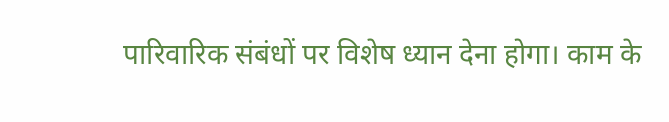पारिवारिक संबंधों पर विशेष ध्यान देना होगा। काम के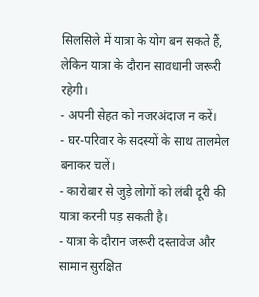सिलसिले में यात्रा के योग बन सकते हैं, लेकिन यात्रा के दौरान सावधानी जरूरी रहेगी।
- अपनी सेहत को नजरअंदाज न करें।
- घर-परिवार के सदस्यों के साथ तालमेल बनाकर चलें।
- कारोबार से जुड़े लोगों को लंबी दूरी की यात्रा करनी पड़ सकती है।
- यात्रा के दौरान जरूरी दस्तावेज और सामान सुरक्षित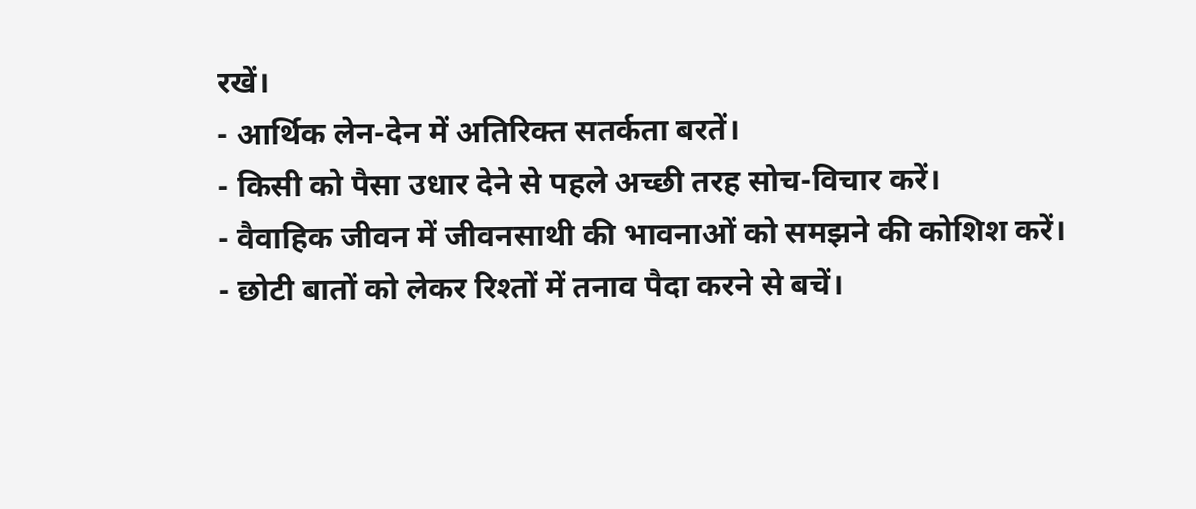रखें।
- आर्थिक लेन-देन में अतिरिक्त सतर्कता बरतें।
- किसी को पैसा उधार देने से पहले अच्छी तरह सोच-विचार करें।
- वैवाहिक जीवन में जीवनसाथी की भावनाओं को समझने की कोशिश करें।
- छोटी बातों को लेकर रिश्तों में तनाव पैदा करने से बचें।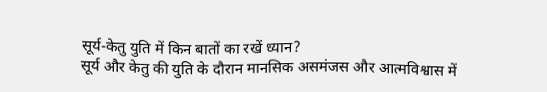सूर्य-केतु युति में किन बातों का रखें ध्यान?
सूर्य और केतु की युति के दौरान मानसिक असमंजस और आत्मविश्वास में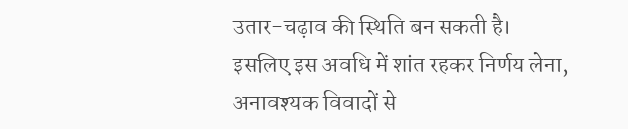उतार-चढ़ाव की स्थिति बन सकती है। इसलिए इस अवधि में शांत रहकर निर्णय लेना, अनावश्यक विवादों से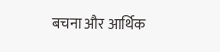बचना और आर्थिक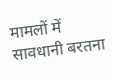मामलों में सावधानी बरतना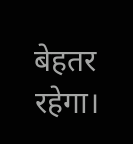बेहतर रहेगा।